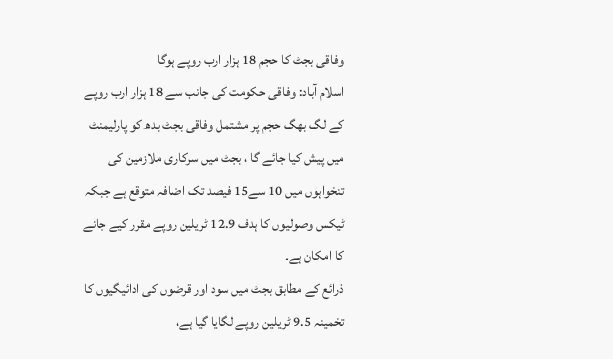وفاقی بجٹ کا حجم 18 ہزار ارب روپے ہوگا
اسلام آباد: وفاقی حکومت کی جانب سے 18 ہزار ارب روپے کے لگ بھگ حجم پر مشتمل وفاقی بجٹ بدھ کو پارلیمنٹ میں پیش کیا جائے گا ، بجٹ میں سرکاری ملازمین کی تنخواہوں میں 10 سے15 فیصد تک اضافہ متوقع ہے جبکہ ٹیکس وصولیوں کا ہدف 12.9 ٹریلین روپے مقرر کیے جانے کا امکان ہے۔
ذرائع کے مطابق بجٹ میں سود اور قرضوں کی ادائیگیوں کا تخمینہ 9.5 ٹریلین روپے لگایا گیا ہے،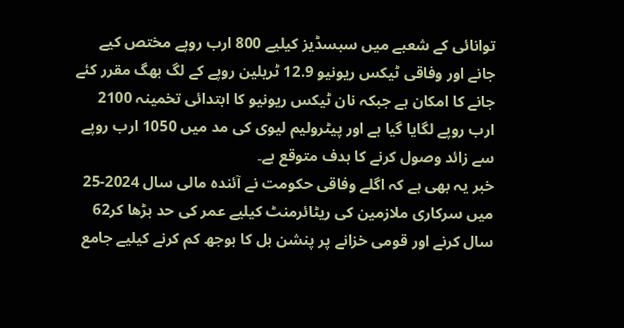توانائی کے شعبے میں سبسڈیز کیلیے 800 ارب روپے مختص کیے جانے اور وفاقی ٹیکس ریونیو 12.9 ٹریلین روپے کے لگ بھگ مقرر کئے جانے کا امکان ہے جبکہ نان ٹیکس ریونیو کا ابتدائی تخمینہ 2100 ارب روپے لگایا گیا ہے اور پیٹرولیم لیوی کی مد میں 1050 ارب روپے سے زائد وصول کرنے کا ہدف متوقع ہے۔
خبر یہ بھی ہے کہ اگلے وفاقی حکومت نے آئندہ مالی سال 2024-25 میں سرکاری ملازمین کی ریٹائرمنٹ کیلیے عمر کی حد بڑھا کر62 سال کرنے اور قومی خزانے پر پنشن بل کا بوجھ کم کرنے کیلیے جامع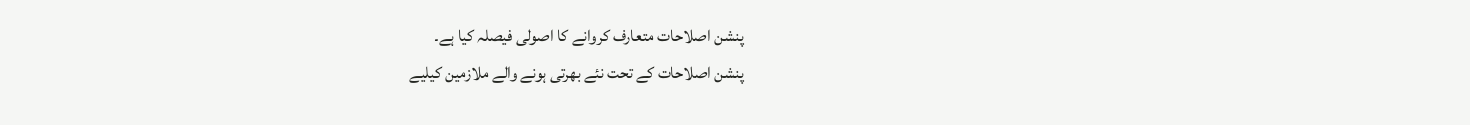پنشن اصلاحات متعارف کروانے کا اصولی فیصلہ کیا ہے۔
پنشن اصلاحات کے تحت نئے بھرتی ہونے والے ملازمین کیلیے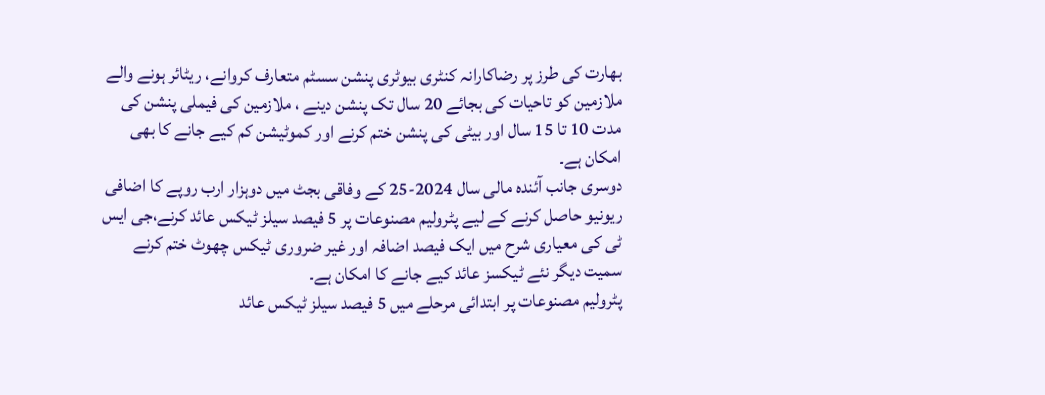بھارت کی طرز پر رضاکارانہ کنٹری بیوٹری پنشن سسٹم متعارف کروانے، ریٹائر ہونے والے ملازمین کو تاحیات کی بجائے 20 سال تک پنشن دینے ، ملازمین کی فیملی پنشن کی مدت 10 تا 15 سال اور بیٹی کی پنشن ختم کرنے اور کموٹیشن کم کیے جانے کا بھی امکان ہے۔
دوسری جانب آئندہ مالی سال 2024-25 کے وفاقی بجٹ میں دوہزار ارب روپے کا اضافی ریونیو حاصل کرنے کے لیے پٹرولیم مصنوعات پر 5 فیصد سیلز ٹیکس عائد کرنے،جی ایس ٹی کی معیاری شرح میں ایک فیصد اضافہ اور غیر ضروری ٹیکس چھوٹ ختم کرنے سمیت دیگر نئے ٹیکسز عائد کیے جانے کا امکان ہے۔
پٹرولیم مصنوعات پر ابتدائی مرحلے میں 5 فیصد سیلز ٹیکس عائد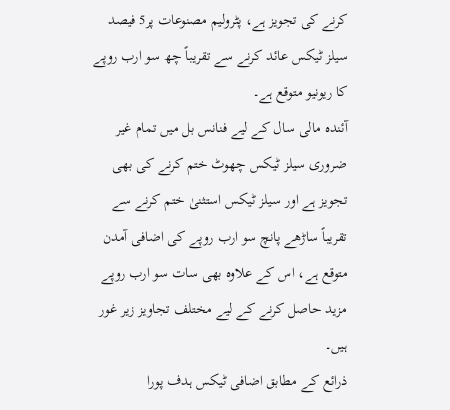کرنے کی تجویز ہے، پٹرولیم مصنوعات پر5 فیصد سیلز ٹیکس عائد کرنے سے تقریباً چھ سو ارب روپے کا ریونیو متوقع ہے۔
آئندہ مالی سال کے لیے فنانس بل میں تمام غیر ضروری سیلز ٹیکس چھوٹ ختم کرنے کی بھی تجویز ہے اور سیلز ٹیکس استثنیٰ ختم کرنے سے تقریباً ساڑھے پانچ سو ارب روپے کی اضافی آمدن متوقع ہے، اس کے علاوہ بھی سات سو ارب روپے مزید حاصل کرنے کے لیے مختلف تجاویز زیر غور ہیں۔
ذرائع کے مطابق اضافی ٹیکس ہدف پورا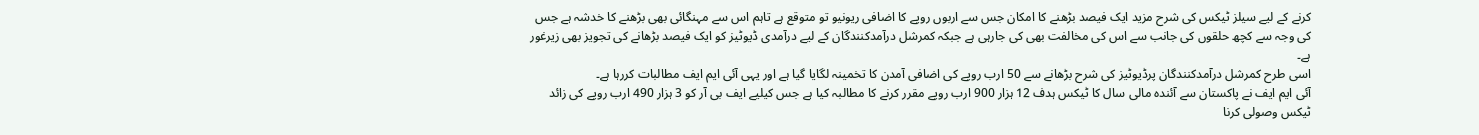کرنے کے لیے سیلز ٹیکس کی شرح مزید ایک فیصد بڑھنے کا امکان جس سے اربوں روپے کا اضافی ریونیو تو متوقع ہے تاہم اس سے مہنگائی بھی بڑھنے کا خدشہ ہے جس کی وجہ سے کچھ حلقوں کی جانب سے اس کی مخالفت بھی کی جارہی ہے جبکہ کمرشل درآمدکنندگان کے لیے درآمدی ڈیوٹیز کو ایک فیصد بڑھانے کی تجویز بھی زیرغور ہے۔
اسی طرح کمرشل درآمدکنندگان پرڈیوٹیز کی شرح بڑھانے سے 50 ارب روپے کی اضافی آمدن کا تخمینہ لگایا گیا ہے اور یہی آئی ایم ایف مطالبات کررہا ہے۔
آئی ایم ایف نے پاکستان سے آئندہ مالی سال کا ٹیکس ہدف 12 ہزار 900 ارب روپے مقرر کرنے کا مطالبہ کیا ہے جس کیلیے ایف بی آر کو 3 ہزار 490 ارب روپے کی زائد ٹیکس وصولی کرنا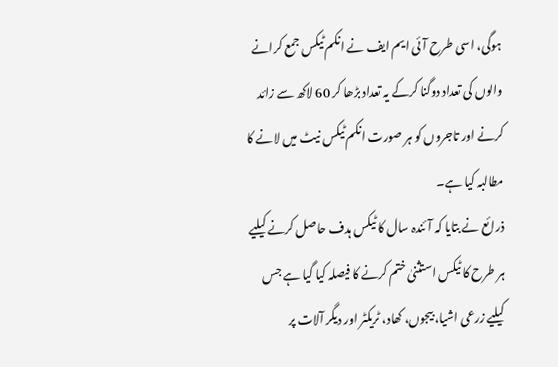ہوگی، اسی طرح آئی ایم ایف نے انکم ٹیکس جمع کرانے والوں کی تعداد دوگنا کرکے یہ تعداد بڑھا کر 60 لاکھ سے زائد کرنے اور تاجروں کو ہر صورت انکم ٹیکس نیٹ میں لانے کا مطالبہ کیا ہے۔
ذرائع نے بتایا کہ آئندہ سال کا ٹیکس ہدف حاصل کرنے کیلیے ہر طرح کا ٹیکس استثنیٰ ختم کرنے کا فیصلہ کیا گیا ہے جس کیلیے زرعی اشیا، بیجوں، کھاد، ٹریکٹر اور دیگر آلات پر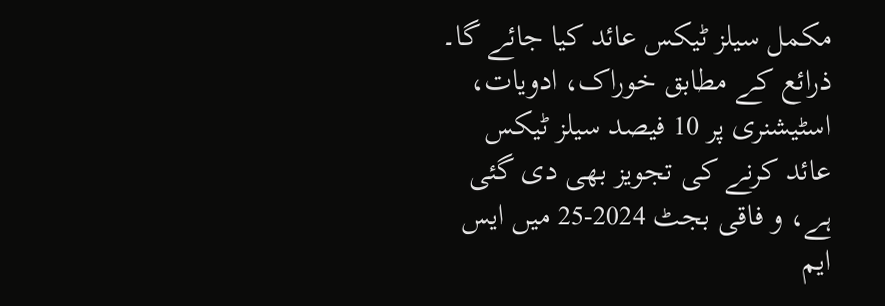مکمل سیلز ٹیکس عائد کیا جائے گا۔
ذرائع کے مطابق خوراک، ادویات، اسٹیشنری پر 10 فیصد سیلز ٹیکس عائد کرنے کی تجویز بھی دی گئی ہے، و فاقی بجٹ 2024-25 میں ایس ایم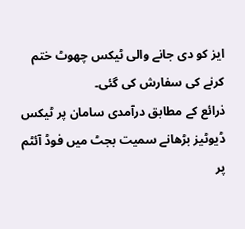ایز کو دی جانے والی ٹیکس چھوٹ ختم کرنے کی سفارش کی گئی۔
ذرائع کے مطابق درآمدی سامان پر ٹیکس ڈیوٹیز بڑھانے سمیت بجٹ میں فوڈ آئٹم پر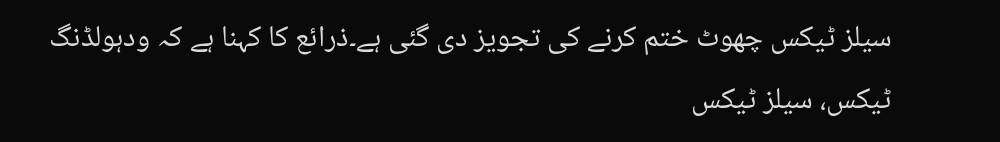سیلز ٹیکس چھوٹ ختم کرنے کی تجویز دی گئی ہے۔ذرائع کا کہنا ہے کہ ودہولڈنگ ٹیکس، سیلز ٹیکس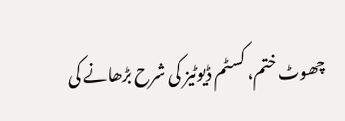چھوٹ ختم، کسٹم ڈیوٹیز کی شرح بڑھانے کی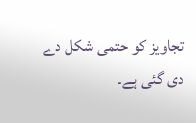تجاویز کو حتمی شکل دے دی گئی ہے۔